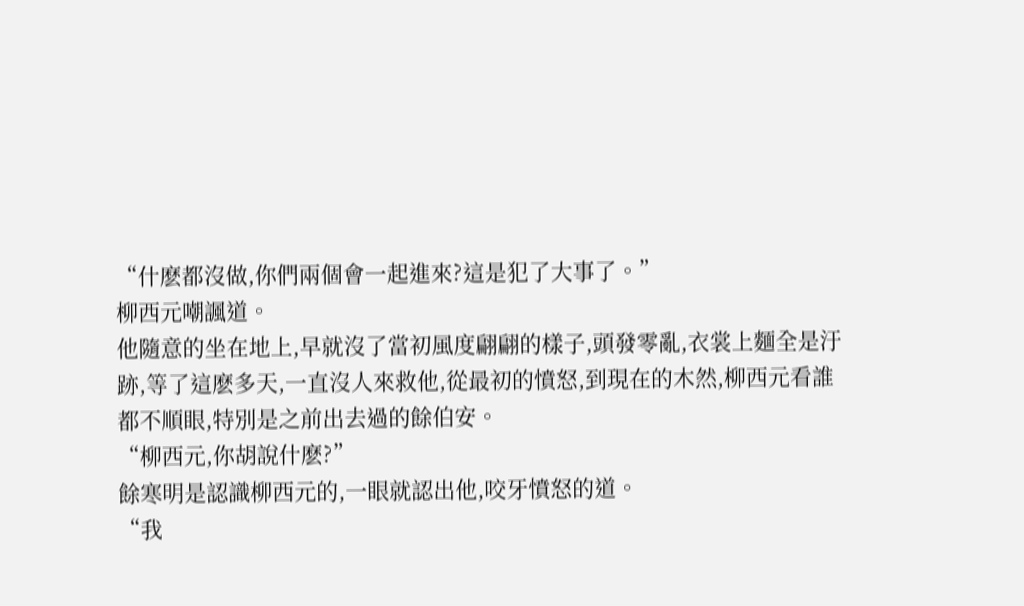“什麽都沒做,你們兩個會一起進來?這是犯了大事了。”
柳西元嘲諷道。
他隨意的坐在地上,早就沒了當初風度翩翩的樣子,頭發零亂,衣裳上麵全是汙跡,等了這麽多天,一直沒人來救他,從最初的憤怒,到現在的木然,柳西元看誰都不順眼,特別是之前出去過的餘伯安。
“柳西元,你胡說什麽?”
餘寒明是認識柳西元的,一眼就認出他,咬牙憤怒的道。
“我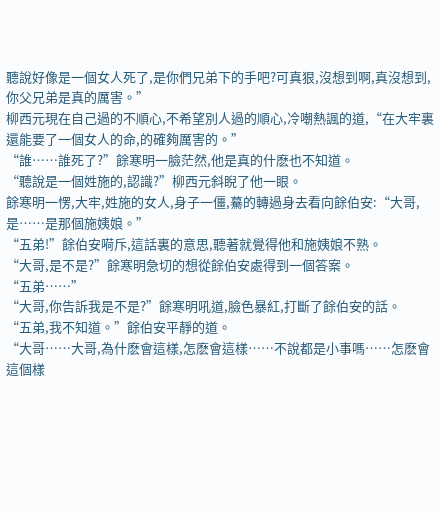聽說好像是一個女人死了,是你們兄弟下的手吧?可真狠,沒想到啊,真沒想到,你父兄弟是真的厲害。”
柳西元現在自己過的不順心,不希望別人過的順心,冷嘲熱諷的道,“在大牢裏還能要了一個女人的命,的確夠厲害的。”
“誰……誰死了?”餘寒明一臉茫然,他是真的什麽也不知道。
“聽說是一個姓施的,認識?”柳西元斜睨了他一眼。
餘寒明一愣,大牢,姓施的女人,身子一僵,驀的轉過身去看向餘伯安:“大哥,是……是那個施姨娘。”
“五弟!”餘伯安嗬斥,這話裏的意思,聽著就覺得他和施姨娘不熟。
“大哥,是不是?”餘寒明急切的想從餘伯安處得到一個答案。
“五弟……”
“大哥,你告訴我是不是?”餘寒明吼道,臉色暴紅,打斷了餘伯安的話。
“五弟,我不知道。”餘伯安平靜的道。
“大哥……大哥,為什麽會這樣,怎麽會這樣……不說都是小事嗎……怎麽會這個樣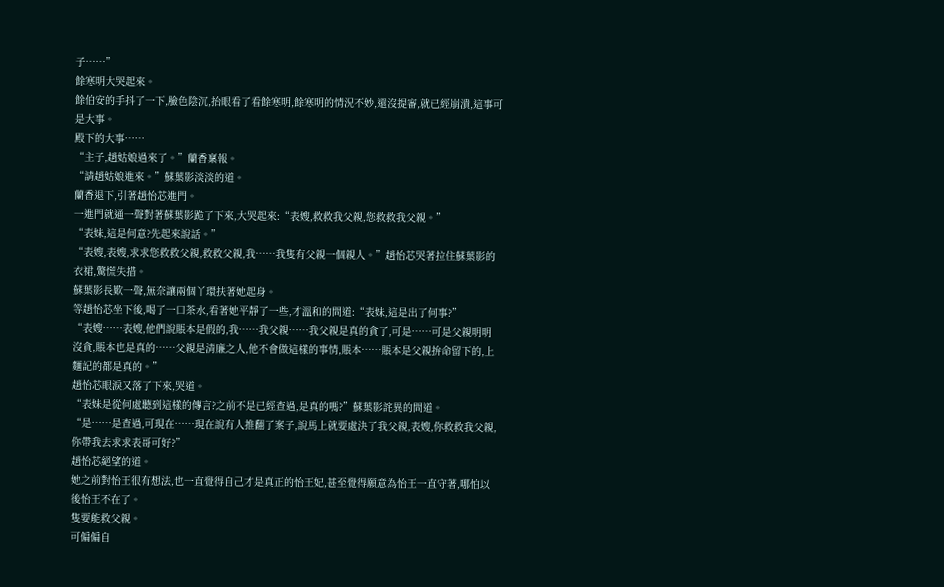子……”
餘寒明大哭起來。
餘伯安的手抖了一下,臉色陰沉,抬眼看了看餘寒明,餘寒明的情況不妙,還沒提審,就已經崩潰,這事可是大事。
殿下的大事……
“主子,趙姑娘過來了。”蘭香稟報。
“請趙姑娘進來。”蘇葉影淡淡的道。
蘭香退下,引著趙怡芯進門。
一進門就通一聲對著蘇葉影跪了下來,大哭起來:“表嫂,救救我父親,您救救我父親。”
“表妹,這是何意?先起來說話。”
“表嫂,表嫂,求求您救救父親,救救父親,我……我隻有父親一個親人。”趙怡芯哭著拉住蘇葉影的衣裙,驚慌失措。
蘇葉影長歎一聲,無奈讓兩個丫環扶著她起身。
等趙怡芯坐下後,喝了一口茶水,看著她平靜了一些,才溫和的問道:“表妹,這是出了何事?”
“表嫂……表嫂,他們說賬本是假的,我……我父親……我父親是真的貪了,可是……可是父親明明沒貪,賬本也是真的……父親是清廉之人,他不會做這樣的事情,賬本……賬本是父親拚命留下的,上麵記的都是真的。”
趙怡芯眼淚又落了下來,哭道。
“表妹是從何處聽到這樣的傳言?之前不是已經查過,是真的嗎?”蘇葉影詫異的問道。
“是……是查過,可現在……現在說有人推翻了案子,說馬上就要處決了我父親,表嫂,你救救我父親,你帶我去求求表哥可好?”
趙怡芯絕望的道。
她之前對怡王很有想法,也一直覺得自己才是真正的怡王妃,甚至覺得願意為怡王一直守著,哪怕以後怡王不在了。
隻要能救父親。
可偏偏自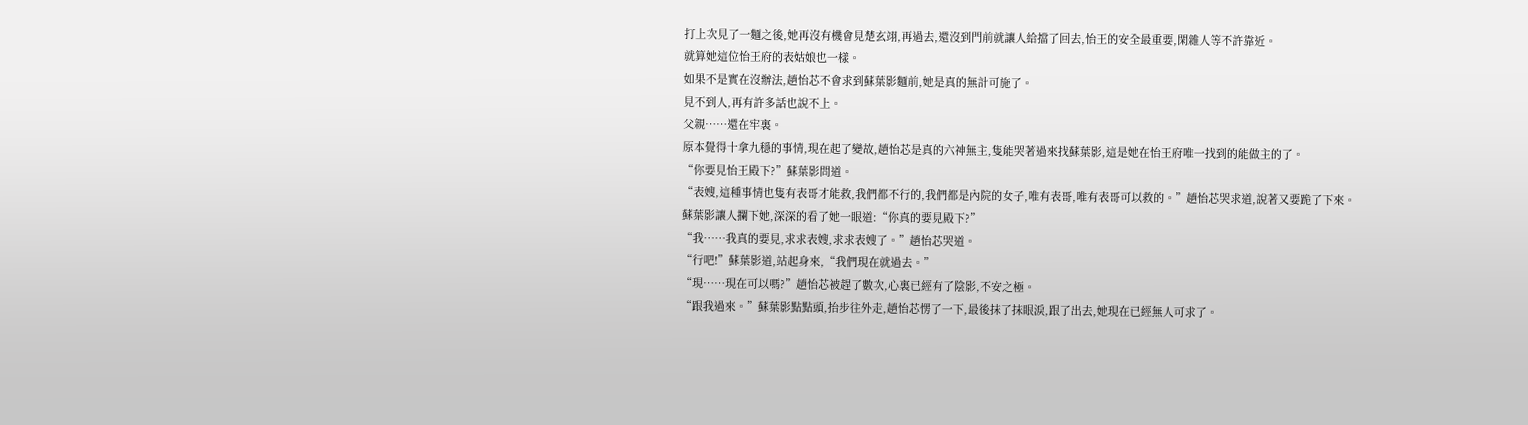打上次見了一麵之後,她再沒有機會見楚玄翊,再過去,還沒到門前就讓人給擋了回去,怡王的安全最重要,閑雜人等不許靠近。
就算她這位怡王府的表姑娘也一樣。
如果不是實在沒辦法,趙怡芯不會求到蘇葉影麵前,她是真的無計可施了。
見不到人,再有許多話也說不上。
父親……還在牢裏。
原本覺得十拿九穩的事情,現在起了變故,趙怡芯是真的六神無主,隻能哭著過來找蘇葉影,這是她在怡王府唯一找到的能做主的了。
“你要見怡王殿下?”蘇葉影問道。
“表嫂,這種事情也隻有表哥才能救,我們都不行的,我們都是內院的女子,唯有表哥,唯有表哥可以救的。”趙怡芯哭求道,說著又要跪了下來。
蘇葉影讓人攔下她,深深的看了她一眼道:“你真的要見殿下?”
“我……我真的要見,求求表嫂,求求表嫂了。”趙怡芯哭道。
“行吧!”蘇葉影道,站起身來,“我們現在就過去。”
“現……現在可以嗎?”趙怡芯被趕了數次,心裏已經有了陰影,不安之極。
“跟我過來。”蘇葉影點點頭,抬步往外走,趙怡芯愣了一下,最後抹了抹眼淚,跟了出去,她現在已經無人可求了。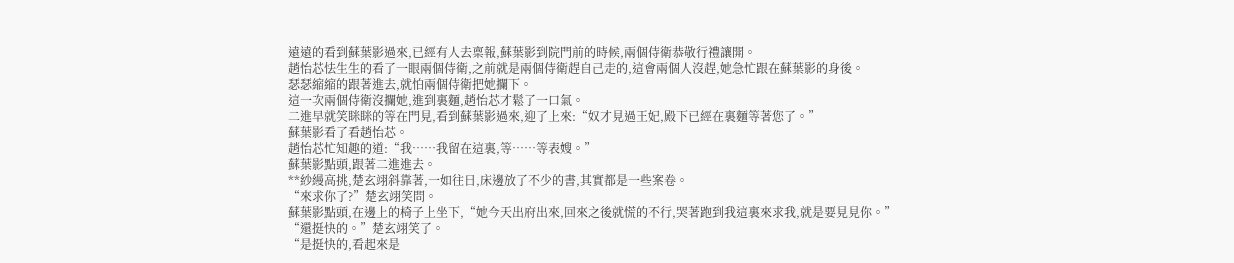遠遠的看到蘇葉影過來,已經有人去稟報,蘇葉影到院門前的時候,兩個侍衛恭敬行禮讓開。
趙怡芯怯生生的看了一眼兩個侍衛,之前就是兩個侍衛趕自己走的,這會兩個人沒趕,她急忙跟在蘇葉影的身後。
瑟瑟縮縮的跟著進去,就怕兩個侍衛把她攔下。
這一次兩個侍衛沒攔她,進到裏麵,趙怡芯才鬆了一口氣。
二進早就笑眯眯的等在門見,看到蘇葉影過來,迎了上來:“奴才見過王妃,殿下已經在裏麵等著您了。”
蘇葉影看了看趙怡芯。
趙怡芯忙知趣的道:“我……我留在這裏,等……等表嫂。”
蘇葉影點頭,跟著二進進去。
**紗縵高挑,楚玄翊斜靠著,一如往日,床邊放了不少的書,其實都是一些案卷。
“來求你了?”楚玄翊笑問。
蘇葉影點頭,在邊上的椅子上坐下,“她今天出府出來,回來之後就慌的不行,哭著跑到我這裏來求我,就是要見見你。”
“還挺快的。”楚玄翊笑了。
“是挺快的,看起來是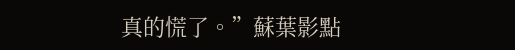真的慌了。”蘇葉影點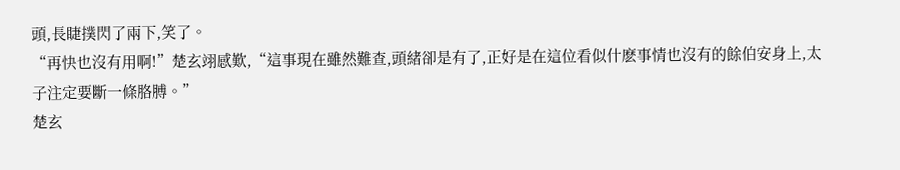頭,長睫撲閃了兩下,笑了。
“再快也沒有用啊!”楚玄翊感歎,“這事現在雖然難查,頭緒卻是有了,正好是在這位看似什麽事情也沒有的餘伯安身上,太子注定要斷一條胳膊。”
楚玄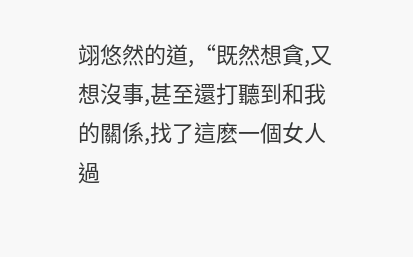翊悠然的道,“既然想貪,又想沒事,甚至還打聽到和我的關係,找了這麽一個女人過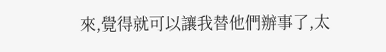來,覺得就可以讓我替他們辦事了,太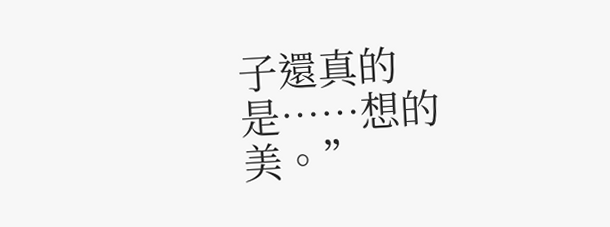子還真的是……想的美。”